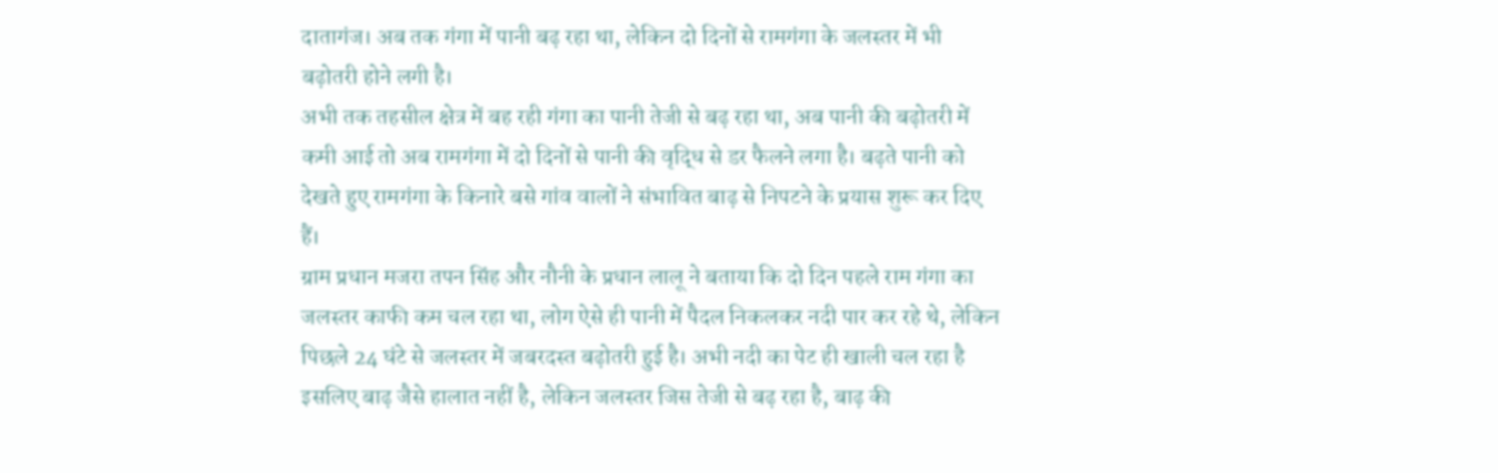दातागंज। अब तक गंगा में पानी बढ़ रहा था, लेकिन दो दिनों से रामगंगा के जलस्तर में भी बढ़ोतरी होने लगी है।
अभी तक तहसील क्षेत्र में बह रही गंगा का पानी तेजी से बढ़ रहा था, अब पानी की बढ़ोतरी में कमी आई तो अब रामगंगा में दो दिनों से पानी की वृद्धि से डर फैलने लगा है। बढ़ते पानी को देखते हुए रामगंगा के किनारे बसे गांव वालों ने संभावित बाढ़ से निपटने के प्रयास शुरू कर दिए हैं।
ग्राम प्रधान मजरा तपन सिंह और नौनी के प्रधान लालू ने बताया कि दो दिन पहले राम गंगा का जलस्तर काफी कम चल रहा था, लोग ऐसे ही पानी में पैदल निकलकर नदी पार कर रहे थे, लेकिन पिछले 24 घंटे से जलस्तर में जबरदस्त बढ़ोतरी हुई है। अभी नदी का पेट ही खाली चल रहा है इसलिए बाढ़ जैसे हालात नहीं है, लेकिन जलस्तर जिस तेजी से बढ़ रहा है, बाढ़ की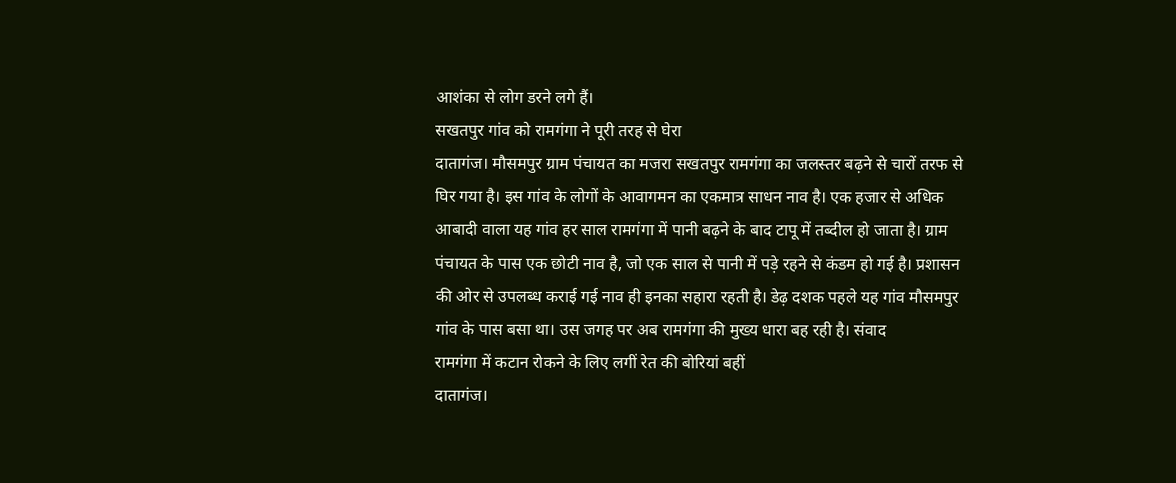आशंका से लोग डरने लगे हैं।
सखतपुर गांव को रामगंगा ने पूरी तरह से घेरा
दातागंज। मौसमपुर ग्राम पंचायत का मजरा सखतपुर रामगंगा का जलस्तर बढ़ने से चारों तरफ से घिर गया है। इस गांव के लोगों के आवागमन का एकमात्र साधन नाव है। एक हजार से अधिक आबादी वाला यह गांव हर साल रामगंगा में पानी बढ़ने के बाद टापू में तब्दील हो जाता है। ग्राम पंचायत के पास एक छोटी नाव है, जो एक साल से पानी में पड़े रहने से कंडम हो गई है। प्रशासन की ओर से उपलब्ध कराई गई नाव ही इनका सहारा रहती है। डेढ़ दशक पहले यह गांव मौसमपुर गांव के पास बसा था। उस जगह पर अब रामगंगा की मुख्य धारा बह रही है। संवाद
रामगंगा में कटान रोकने के लिए लगीं रेत की बोरियां बहीं
दातागंज।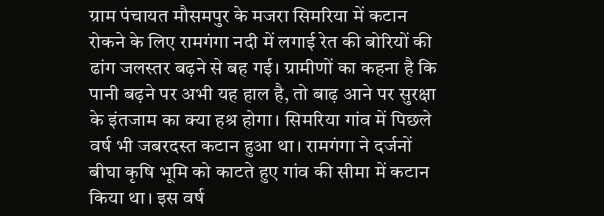ग्राम पंचायत मौसमपुर के मजरा सिमरिया में कटान रोकने के लिए रामगंगा नदी में लगाई रेत की बोरियों की ढांग जलस्तर बढ़ने से बह गई। ग्रामीणों का कहना है कि पानी बढ़ने पर अभी यह हाल है, तो बाढ़ आने पर सुरक्षा के इंतजाम का क्या हश्र होगा। सिमरिया गांव में पिछले वर्ष भी जबरदस्त कटान हुआ था। रामगंगा ने दर्जनों बीघा कृषि भूमि को काटते हुए गांव की सीमा में कटान किया था। इस वर्ष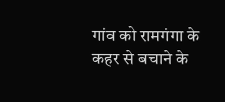गांव को रामगंगा के कहर से बचाने के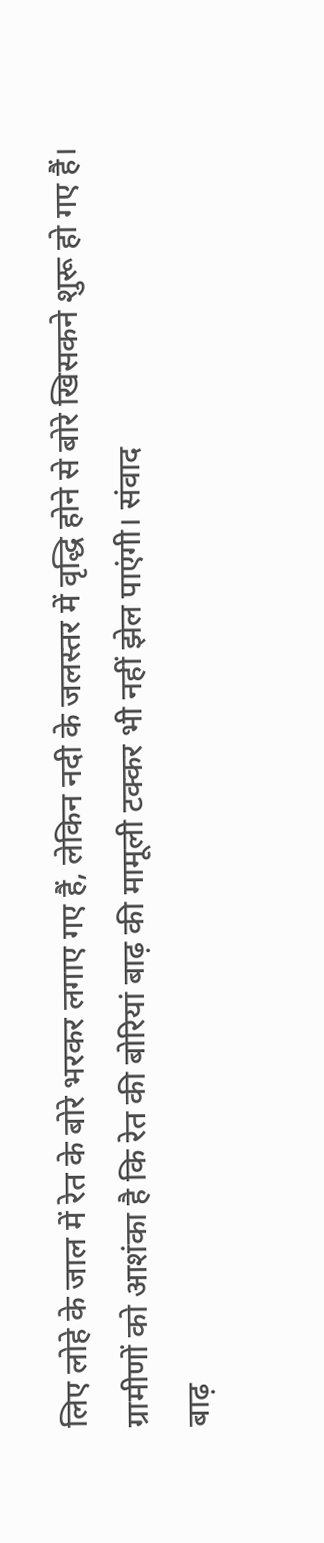लिए लोहे के जाल में रेत के बोरे भरकर लगाए गए हैं, लेकिन नदी के जलस्तर में वृद्धि होने से बोरे खिसकने शुरू हो गए हैं। ग्रामीणों को आशंका है कि रेत की बोरियां बाढ़ की मामूली टक्कर भी नहीं झेल पाएंगी। संवाद
बाढ़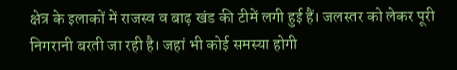क्षेत्र के इलाकों में राजस्व व बाढ़ खंड की टीमें लगी हुई हैं। जलस्तर को लेकर पूरी निगरानी बरती जा रही है। जहां भी कोई समस्या होगी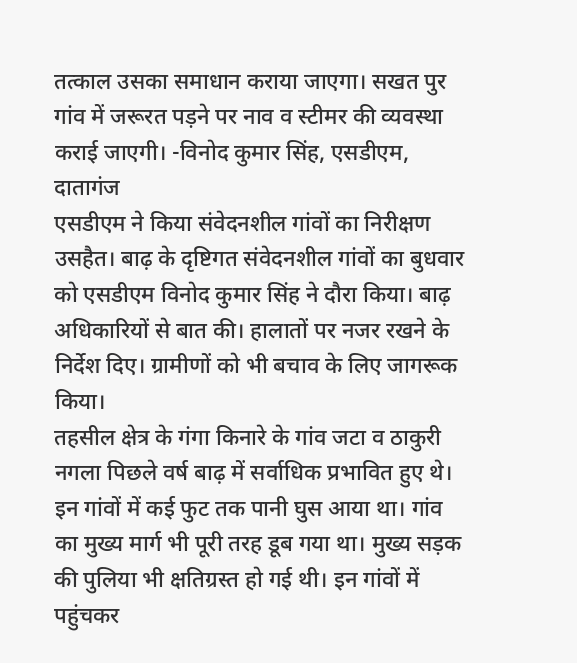तत्काल उसका समाधान कराया जाएगा। सखत पुर गांव में जरूरत पड़ने पर नाव व स्टीमर की व्यवस्था कराई जाएगी। -विनोद कुमार सिंह, एसडीएम, दातागंज
एसडीएम ने किया संवेदनशील गांवों का निरीक्षण
उसहैत। बाढ़ के दृष्टिगत संवेदनशील गांवों का बुधवार को एसडीएम विनोद कुमार सिंह ने दौरा किया। बाढ़ अधिकारियों से बात की। हालातों पर नजर रखने के निर्देश दिए। ग्रामीणों को भी बचाव के लिए जागरूक किया।
तहसील क्षेत्र के गंगा किनारे के गांव जटा व ठाकुरी नगला पिछले वर्ष बाढ़ में सर्वाधिक प्रभावित हुए थे। इन गांवों में कई फुट तक पानी घुस आया था। गांव का मुख्य मार्ग भी पूरी तरह डूब गया था। मुख्य सड़क की पुलिया भी क्षतिग्रस्त हो गई थी। इन गांवों में पहुंचकर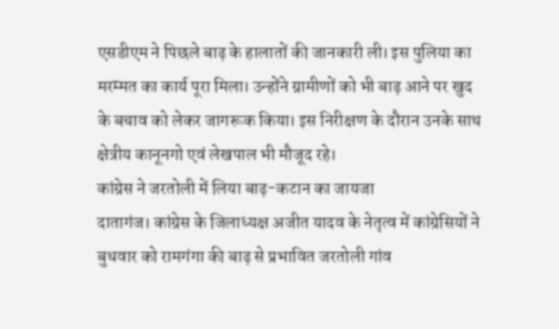एसडीएम ने पिछले बाढ़ के हालातों की जानकारी ली। इस पुलिया का मरम्मत का कार्य पूरा मिला। उन्होंने ग्रामीणों को भी बाढ़ आने पर खुद के बचाव को लेकर जागरूक किया। इस निरीक्षण के दौरान उनके साथ क्षेत्रीय कानूनगो एवं लेखपाल भी मौजूद रहे।
कांग्रेस ने जरतोली में लिया बाढ़-कटान का जायजा
दातागंज। कांग्रेस के जिलाध्यक्ष अजीत यादव के नेतृत्व में कांग्रेसियों ने बुधवार को रामगंगा की बाढ़ से प्रभावित जरतोली गांव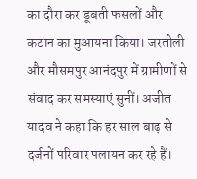का दौरा कर डूबती फसलों और कटान का मुआयना किया। जरतोली और मौसमपुर आनंदपुर में ग्रामीणों से संवाद कर समस्याएं सुनीं। अजीत यादव ने कहा कि हर साल बाढ़ से दर्जनों परिवार पलायन कर रहे हैं।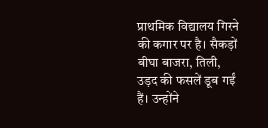प्राथमिक विद्यालय गिरने की कगार पर है। सैकड़ों बीघा बाजरा, तिली, उड़द की फसलें डूब गईं हैं। उन्होंने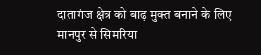दातागंज क्षेत्र को बाढ़ मुक्त बनाने के लिए मानपुर से सिमरिया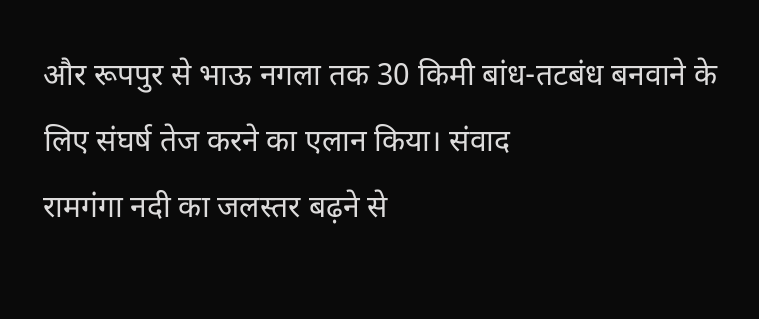और रूपपुर से भाऊ नगला तक 30 किमी बांध-तटबंध बनवाने के लिए संघर्ष तेज करने का एलान किया। संवाद
रामगंगा नदी का जलस्तर बढ़ने से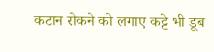कटान रोकने को लगाए कट्टे भी डूब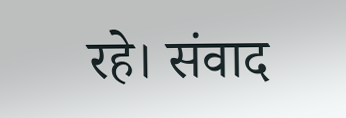रहे। संवाद